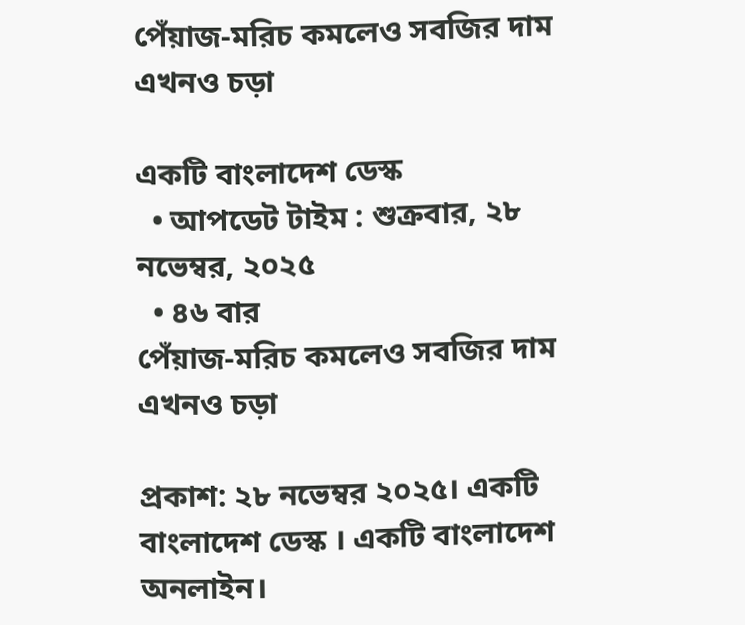পেঁয়াজ-মরিচ কমলেও সবজির দাম এখনও চড়া

একটি বাংলাদেশ ডেস্ক
  • আপডেট টাইম : শুক্রবার, ২৮ নভেম্বর, ২০২৫
  • ৪৬ বার
পেঁয়াজ-মরিচ কমলেও সবজির দাম এখনও চড়া

প্রকাশ: ২৮ নভেম্বর ২০২৫। একটি বাংলাদেশ ডেস্ক । একটি বাংলাদেশ অনলাইন।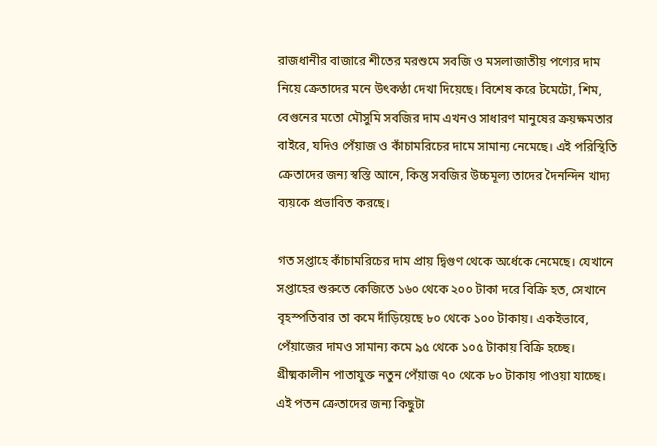রাজধানীর বাজারে শীতের মরশুমে সবজি ও মসলাজাতীয় পণ্যের দাম নিয়ে ক্রেতাদের মনে উৎকণ্ঠা দেখা দিয়েছে। বিশেষ করে টমেটো, শিম, বেগুনের মতো মৌসুমি সবজির দাম এখনও সাধারণ মানুষের ক্রয়ক্ষমতার বাইরে, যদিও পেঁয়াজ ও কাঁচামরিচের দামে সামান্য নেমেছে। এই পরিস্থিতি ক্রেতাদের জন্য স্বস্তি আনে, কিন্তু সবজির উচ্চমূল্য তাদের দৈনন্দিন খাদ্য ব্যয়কে প্রভাবিত করছে।

গত সপ্তাহে কাঁচামরিচের দাম প্রায় দ্বিগুণ থেকে অর্ধেকে নেমেছে। যেখানে সপ্তাহের শুরুতে কেজিতে ১৬০ থেকে ২০০ টাকা দরে বিক্রি হত, সেখানে বৃহস্পতিবার তা কমে দাঁড়িয়েছে ৮০ থেকে ১০০ টাকায়। একইভাবে, পেঁয়াজের দামও সামান্য কমে ৯৫ থেকে ১০৫ টাকায় বিক্রি হচ্ছে। গ্রীষ্মকালীন পাতাযুক্ত নতুন পেঁয়াজ ৭০ থেকে ৮০ টাকায় পাওয়া যাচ্ছে। এই পতন ক্রেতাদের জন্য কিছুটা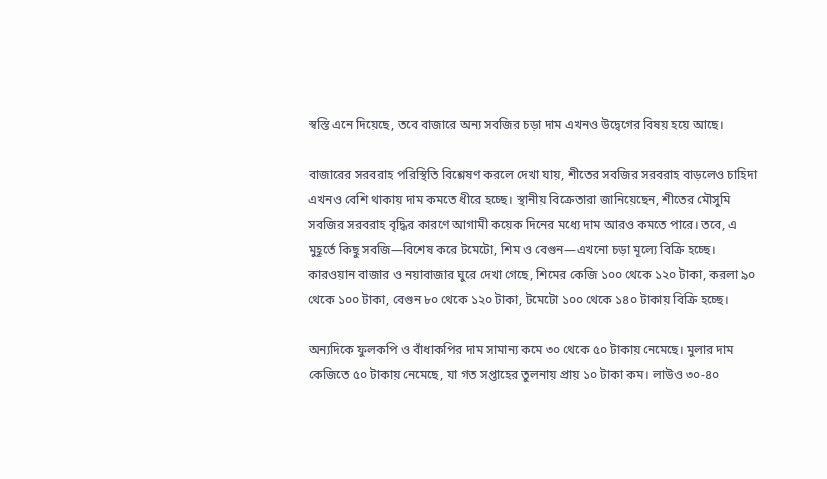স্বস্তি এনে দিয়েছে, তবে বাজারে অন্য সবজির চড়া দাম এখনও উদ্বেগের বিষয় হয়ে আছে।

বাজারের সরবরাহ পরিস্থিতি বিশ্লেষণ করলে দেখা যায়, শীতের সবজির সরবরাহ বাড়লেও চাহিদা এখনও বেশি থাকায় দাম কমতে ধীরে হচ্ছে। স্থানীয় বিক্রেতারা জানিয়েছেন, শীতের মৌসুমি সবজির সরবরাহ বৃদ্ধির কারণে আগামী কয়েক দিনের মধ্যে দাম আরও কমতে পারে। তবে, এ মুহূর্তে কিছু সবজি—বিশেষ করে টমেটো, শিম ও বেগুন—এখনো চড়া মূল্যে বিক্রি হচ্ছে। কারওয়ান বাজার ও নয়াবাজার ঘুরে দেখা গেছে, শিমের কেজি ১০০ থেকে ১২০ টাকা, করলা ৯০ থেকে ১০০ টাকা, বেগুন ৮০ থেকে ১২০ টাকা, টমেটো ১০০ থেকে ১৪০ টাকায় বিক্রি হচ্ছে।

অন্যদিকে ফুলকপি ও বাঁধাকপির দাম সামান্য কমে ৩০ থেকে ৫০ টাকায় নেমেছে। মুলার দাম কেজিতে ৫০ টাকায় নেমেছে, যা গত সপ্তাহের তুলনায় প্রায় ১০ টাকা কম। লাউও ৩০-৪০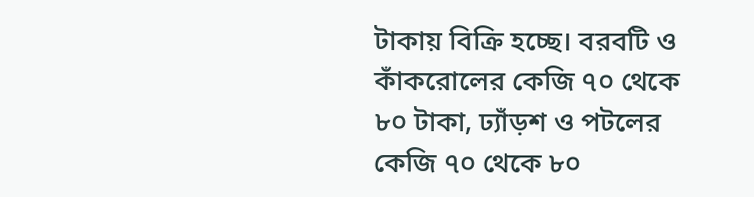টাকায় বিক্রি হচ্ছে। বরবটি ও কাঁকরোলের কেজি ৭০ থেকে ৮০ টাকা, ঢ্যাঁড়শ ও পটলের কেজি ৭০ থেকে ৮০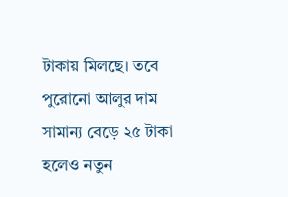টাকায় মিলছে। তবে পুরোনো আলুর দাম সামান্য বেড়ে ২৫ টাকা হলেও নতুন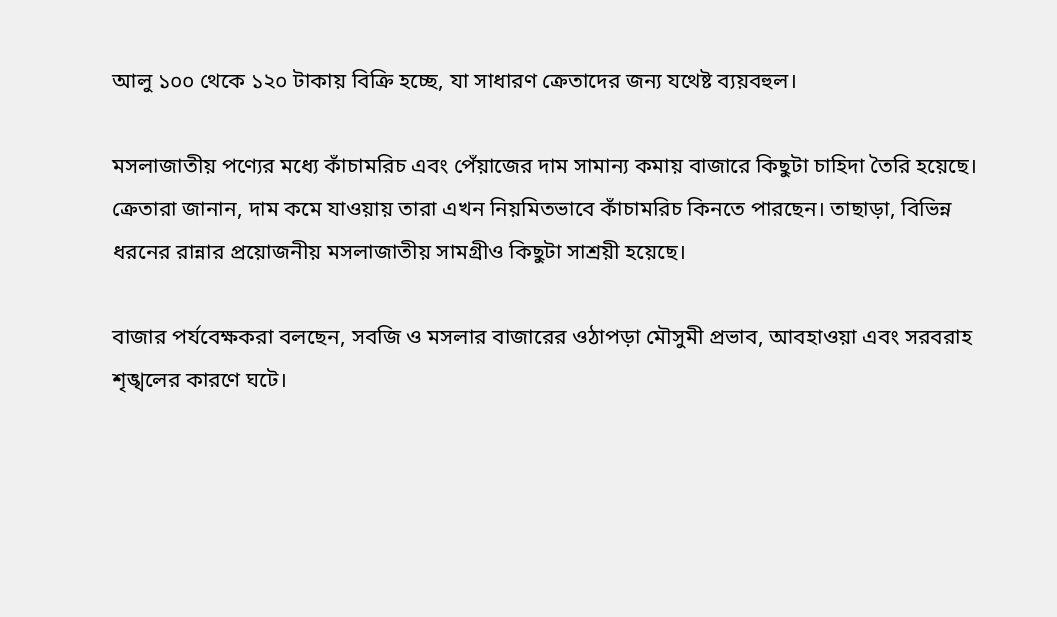আলু ১০০ থেকে ১২০ টাকায় বিক্রি হচ্ছে, যা সাধারণ ক্রেতাদের জন্য যথেষ্ট ব্যয়বহুল।

মসলাজাতীয় পণ্যের মধ্যে কাঁচামরিচ এবং পেঁয়াজের দাম সামান্য কমায় বাজারে কিছুটা চাহিদা তৈরি হয়েছে। ক্রেতারা জানান, দাম কমে যাওয়ায় তারা এখন নিয়মিতভাবে কাঁচামরিচ কিনতে পারছেন। তাছাড়া, বিভিন্ন ধরনের রান্নার প্রয়োজনীয় মসলাজাতীয় সামগ্রীও কিছুটা সাশ্রয়ী হয়েছে।

বাজার পর্যবেক্ষকরা বলছেন, সবজি ও মসলার বাজারের ওঠাপড়া মৌসুমী প্রভাব, আবহাওয়া এবং সরবরাহ শৃঙ্খলের কারণে ঘটে।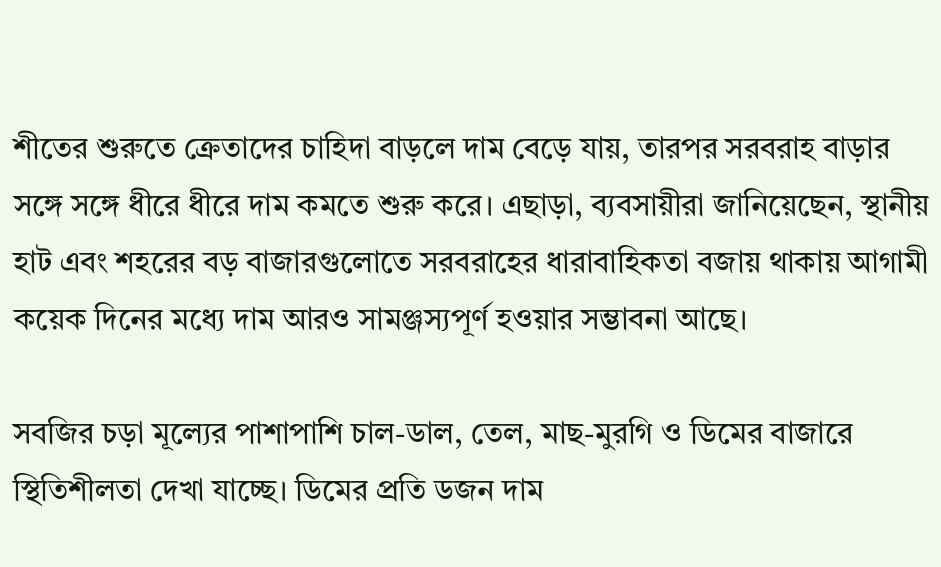শীতের শুরুতে ক্রেতাদের চাহিদা বাড়লে দাম বেড়ে যায়, তারপর সরবরাহ বাড়ার সঙ্গে সঙ্গে ধীরে ধীরে দাম কমতে শুরু করে। এছাড়া, ব্যবসায়ীরা জানিয়েছেন, স্থানীয় হাট এবং শহরের বড় বাজারগুলোতে সরবরাহের ধারাবাহিকতা বজায় থাকায় আগামী কয়েক দিনের মধ্যে দাম আরও সামঞ্জস্যপূর্ণ হওয়ার সম্ভাবনা আছে।

সবজির চড়া মূল্যের পাশাপাশি চাল-ডাল, তেল, মাছ-মুরগি ও ডিমের বাজারে স্থিতিশীলতা দেখা যাচ্ছে। ডিমের প্রতি ডজন দাম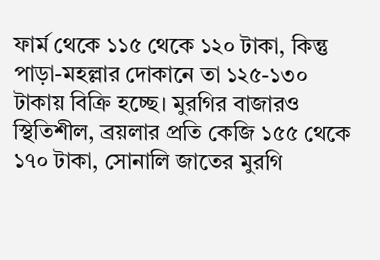ফার্ম থেকে ১১৫ থেকে ১২০ টাকা, কিন্তু পাড়া-মহল্লার দোকানে তা ১২৫-১৩০ টাকায় বিক্রি হচ্ছে। মুরগির বাজারও স্থিতিশীল, ব্রয়লার প্রতি কেজি ১৫৫ থেকে ১৭০ টাকা, সোনালি জাতের মুরগি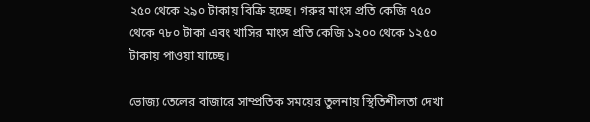২৫০ থেকে ২৯০ টাকায় বিক্রি হচ্ছে। গরুর মাংস প্রতি কেজি ৭৫০ থেকে ৭৮০ টাকা এবং খাসির মাংস প্রতি কেজি ১২০০ থেকে ১২৫০ টাকায় পাওয়া যাচ্ছে।

ভোজ্য তেলের বাজারে সাম্প্রতিক সময়ের তুলনায় স্থিতিশীলতা দেখা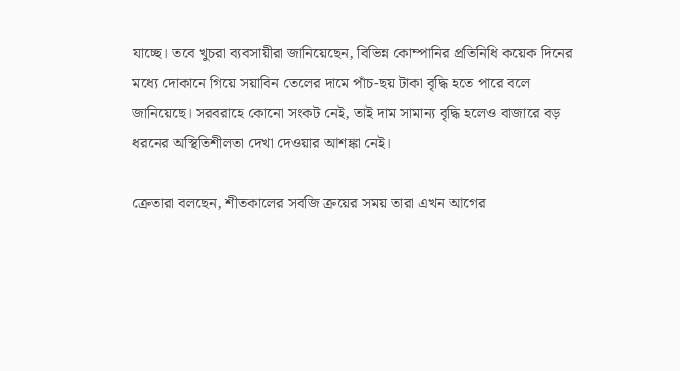যাচ্ছে। তবে খুচরা ব্যবসায়ীরা জানিয়েছেন, বিভিন্ন কোম্পানির প্রতিনিধি কয়েক দিনের মধ্যে দোকানে গিয়ে সয়াবিন তেলের দামে পাঁচ-ছয় টাকা বৃদ্ধি হতে পারে বলে জানিয়েছে। সরবরাহে কোনো সংকট নেই, তাই দাম সামান্য বৃদ্ধি হলেও বাজারে বড় ধরনের অস্থিতিশীলতা দেখা দেওয়ার আশঙ্কা নেই।

ক্রেতারা বলছেন, শীতকালের সবজি ক্রয়ের সময় তারা এখন আগের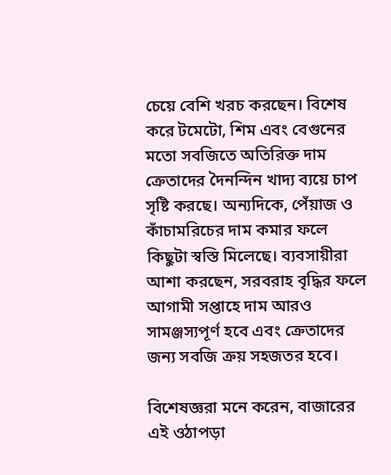চেয়ে বেশি খরচ করছেন। বিশেষ করে টমেটো, শিম এবং বেগুনের মতো সবজিতে অতিরিক্ত দাম ক্রেতাদের দৈনন্দিন খাদ্য ব্যয়ে চাপ সৃষ্টি করছে। অন্যদিকে, পেঁয়াজ ও কাঁচামরিচের দাম কমার ফলে কিছুটা স্বস্তি মিলেছে। ব্যবসায়ীরা আশা করছেন, সরবরাহ বৃদ্ধির ফলে আগামী সপ্তাহে দাম আরও সামঞ্জস্যপূর্ণ হবে এবং ক্রেতাদের জন্য সবজি ক্রয় সহজতর হবে।

বিশেষজ্ঞরা মনে করেন, বাজারের এই ওঠাপড়া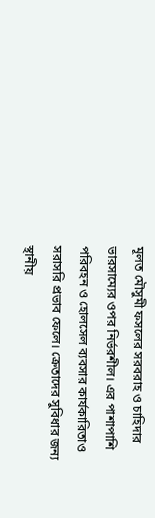মূলত মৌসুমী ফসলের সরবরাহ ও চাহিদার ভারসাম্যের ওপর নির্ভরশীল। এর পাশাপাশি পরিবহন ও হোলসেল ব্যবসার কার্যকারিতাও সরাসরি প্রভাব ফেলে। ক্রেতাদের সুবিধার জন্য স্থানীয়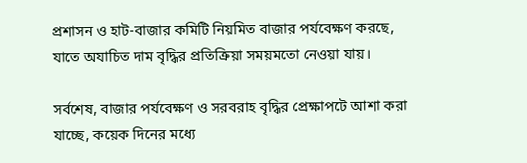প্রশাসন ও হাট-বাজার কমিটি নিয়মিত বাজার পর্যবেক্ষণ করছে, যাতে অযাচিত দাম বৃদ্ধির প্রতিক্রিয়া সময়মতো নেওয়া যায়।

সর্বশেষ, বাজার পর্যবেক্ষণ ও সরবরাহ বৃদ্ধির প্রেক্ষাপটে আশা করা যাচ্ছে, কয়েক দিনের মধ্যে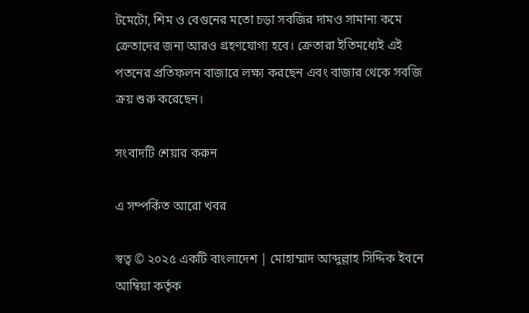টমেটো, শিম ও বেগুনের মতো চড়া সবজির দামও সামান্য কমে ক্রেতাদের জন্য আরও গ্রহণযোগ্য হবে। ক্রেতারা ইতিমধ্যেই এই পতনের প্রতিফলন বাজারে লক্ষ্য করছেন এবং বাজার থেকে সবজি ক্রয় শুরু করেছেন।

সংবাদটি শেয়ার করুন

এ সম্পর্কিত আরো খবর

স্বত্ব © ২০২৫ একটি বাংলাদেশ | মোহাম্মাদ আব্দুল্লাহ সিদ্দিক ইবনে আম্বিয়া কর্তৃক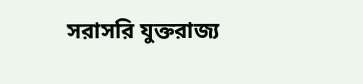সরাসরি যুক্তরাজ্য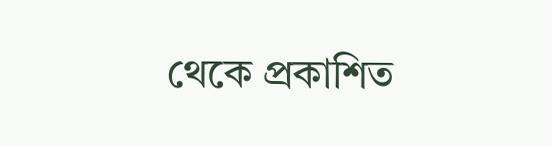থেকে প্রকাশিত